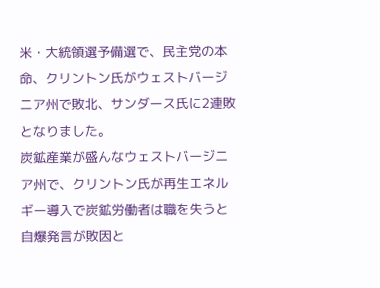米・大統領選予備選で、民主党の本命、クリントン氏がウェストバージニア州で敗北、サンダース氏に2連敗となりました。
炭鉱産業が盛んなウェストバージニア州で、クリントン氏が再生エネルギー導入で炭鉱労働者は職を失うと自爆発言が敗因と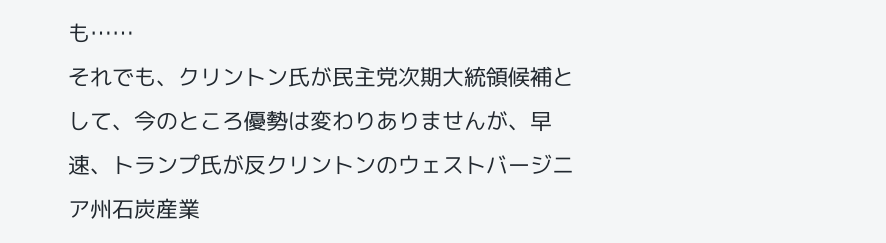も……
それでも、クリントン氏が民主党次期大統領候補として、今のところ優勢は変わりありませんが、早速、トランプ氏が反クリントンのウェストバージニア州石炭産業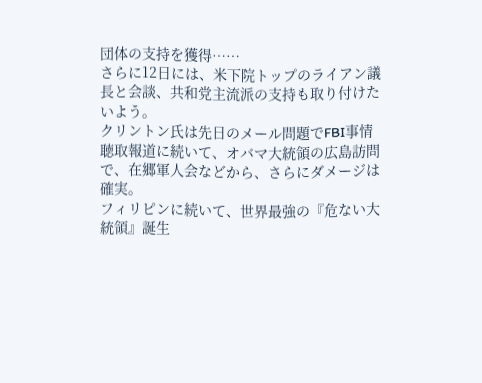団体の支持を獲得……
さらに12日には、米下院トップのライアン議長と会談、共和党主流派の支持も取り付けたいよう。
クリントン氏は先日のメール問題でFBI事情聴取報道に続いて、オバマ大統領の広島訪問で、在郷軍人会などから、さらにダメージは確実。
フィリピンに続いて、世界最強の『危ない大統領』誕生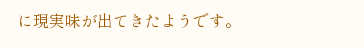に現実味が出てきたようです。